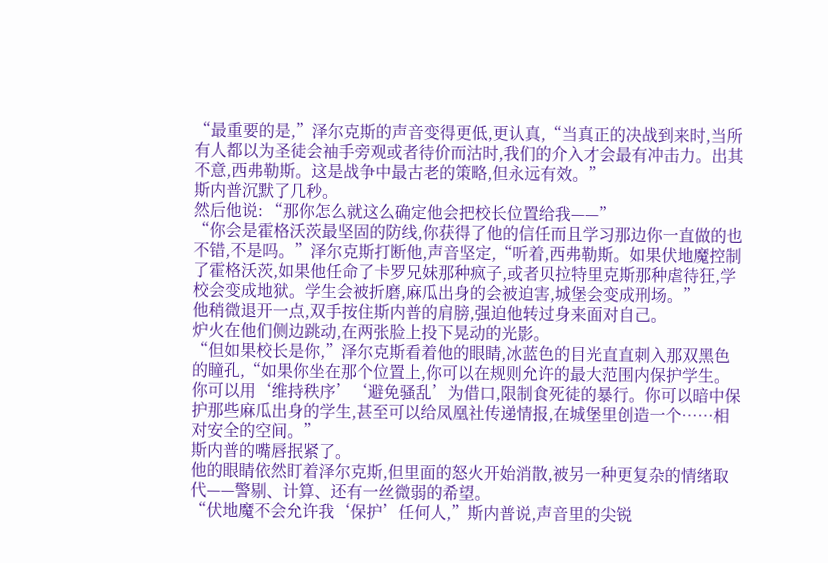“最重要的是,”泽尔克斯的声音变得更低,更认真,“当真正的决战到来时,当所有人都以为圣徒会袖手旁观或者待价而沽时,我们的介入才会最有冲击力。出其不意,西弗勒斯。这是战争中最古老的策略,但永远有效。”
斯内普沉默了几秒。
然后他说: “那你怎么就这么确定他会把校长位置给我——”
“你会是霍格沃茨最坚固的防线,你获得了他的信任而且学习那边你一直做的也不错,不是吗。”泽尔克斯打断他,声音坚定,“听着,西弗勒斯。如果伏地魔控制了霍格沃茨,如果他任命了卡罗兄妹那种疯子,或者贝拉特里克斯那种虐待狂,学校会变成地狱。学生会被折磨,麻瓜出身的会被迫害,城堡会变成刑场。”
他稍微退开一点,双手按住斯内普的肩膀,强迫他转过身来面对自己。
炉火在他们侧边跳动,在两张脸上投下晃动的光影。
“但如果校长是你,”泽尔克斯看着他的眼睛,冰蓝色的目光直直刺入那双黑色的瞳孔,“如果你坐在那个位置上,你可以在规则允许的最大范围内保护学生。你可以用‘维持秩序’‘避免骚乱’为借口,限制食死徒的暴行。你可以暗中保护那些麻瓜出身的学生,甚至可以给凤凰社传递情报,在城堡里创造一个……相对安全的空间。”
斯内普的嘴唇抿紧了。
他的眼睛依然盯着泽尔克斯,但里面的怒火开始消散,被另一种更复杂的情绪取代——警剔、计算、还有一丝微弱的希望。
“伏地魔不会允许我‘保护’任何人,”斯内普说,声音里的尖锐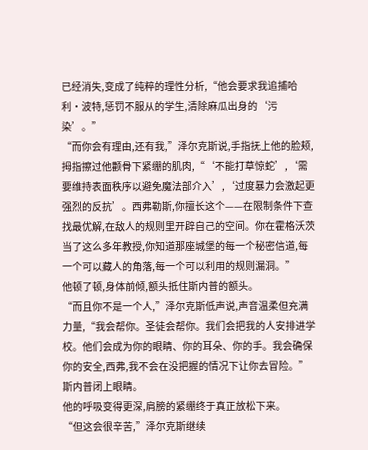已经消失,变成了纯粹的理性分析,“他会要求我追捕哈利·波特,惩罚不服从的学生,清除麻瓜出身的‘污染’。”
“而你会有理由,还有我,”泽尔克斯说,手指抚上他的脸颊,拇指擦过他颧骨下紧绷的肌肉,“‘不能打草惊蛇’,‘需要维持表面秩序以避免魔法部介入’,‘过度暴力会激起更强烈的反抗’。西弗勒斯,你擅长这个——在限制条件下查找最优解,在敌人的规则里开辟自己的空间。你在霍格沃茨当了这么多年教授,你知道那座城堡的每一个秘密信道,每一个可以藏人的角落,每一个可以利用的规则漏洞。”
他顿了顿,身体前倾,额头抵住斯内普的额头。
“而且你不是一个人,”泽尔克斯低声说,声音温柔但充满力量,“我会帮你。圣徒会帮你。我们会把我的人安排进学校。他们会成为你的眼睛、你的耳朵、你的手。我会确保你的安全,西弗,我不会在没把握的情况下让你去冒险。”
斯内普闭上眼睛。
他的呼吸变得更深,肩膀的紧绷终于真正放松下来。
“但这会很辛苦,”泽尔克斯继续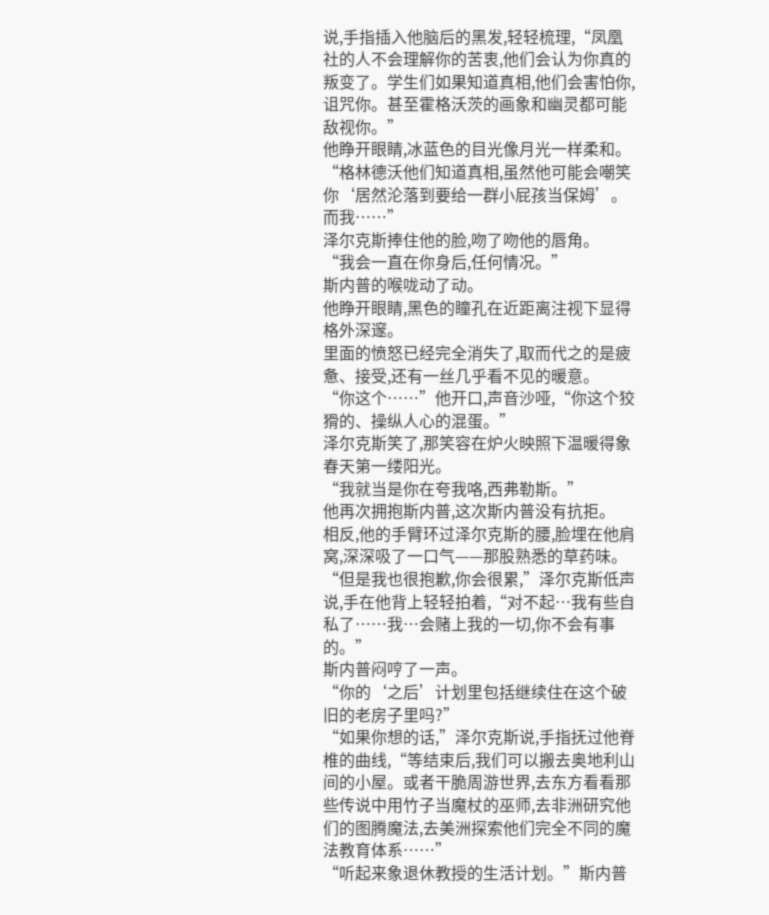说,手指插入他脑后的黑发,轻轻梳理,“凤凰社的人不会理解你的苦衷,他们会认为你真的叛变了。学生们如果知道真相,他们会害怕你,诅咒你。甚至霍格沃茨的画象和幽灵都可能敌视你。”
他睁开眼睛,冰蓝色的目光像月光一样柔和。
“格林德沃他们知道真相,虽然他可能会嘲笑你‘居然沦落到要给一群小屁孩当保姆’。而我……”
泽尔克斯捧住他的脸,吻了吻他的唇角。
“我会一直在你身后,任何情况。”
斯内普的喉咙动了动。
他睁开眼睛,黑色的瞳孔在近距离注视下显得格外深邃。
里面的愤怒已经完全消失了,取而代之的是疲惫、接受,还有一丝几乎看不见的暖意。
“你这个……”他开口,声音沙哑,“你这个狡猾的、操纵人心的混蛋。”
泽尔克斯笑了,那笑容在炉火映照下温暖得象春天第一缕阳光。
“我就当是你在夸我咯,西弗勒斯。”
他再次拥抱斯内普,这次斯内普没有抗拒。
相反,他的手臂环过泽尔克斯的腰,脸埋在他肩窝,深深吸了一口气——那股熟悉的草药味。
“但是我也很抱歉,你会很累,”泽尔克斯低声说,手在他背上轻轻拍着,“对不起…我有些自私了……我…会赌上我的一切,你不会有事的。”
斯内普闷哼了一声。
“你的‘之后’计划里包括继续住在这个破旧的老房子里吗?”
“如果你想的话,”泽尔克斯说,手指抚过他脊椎的曲线,“等结束后,我们可以搬去奥地利山间的小屋。或者干脆周游世界,去东方看看那些传说中用竹子当魔杖的巫师,去非洲研究他们的图腾魔法,去美洲探索他们完全不同的魔法教育体系……”
“听起来象退休教授的生活计划。”斯内普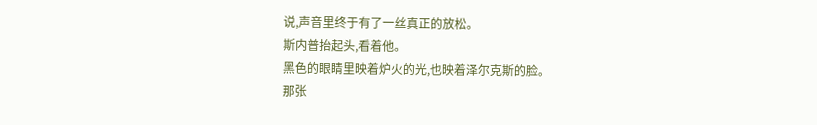说,声音里终于有了一丝真正的放松。
斯内普抬起头,看着他。
黑色的眼睛里映着炉火的光,也映着泽尔克斯的脸。
那张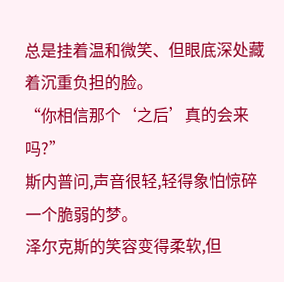总是挂着温和微笑、但眼底深处藏着沉重负担的脸。
“你相信那个‘之后’真的会来吗?”
斯内普问,声音很轻,轻得象怕惊碎一个脆弱的梦。
泽尔克斯的笑容变得柔软,但